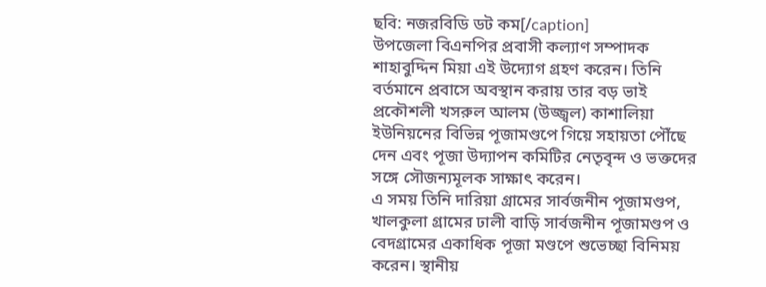ছবি: নজরবিডি ডট কম[/caption]
উপজেলা বিএনপির প্রবাসী কল্যাণ সম্পাদক শাহাবুদ্দিন মিয়া এই উদ্যোগ গ্রহণ করেন। তিনি বর্তমানে প্রবাসে অবস্থান করায় তার বড় ভাই প্রকৌশলী খসরুল আলম (উজ্জ্বল) কাশালিয়া ইউনিয়নের বিভিন্ন পূজামণ্ডপে গিয়ে সহায়তা পৌঁছে দেন এবং পূজা উদ্যাপন কমিটির নেতৃবৃন্দ ও ভক্তদের সঙ্গে সৌজন্যমূলক সাক্ষাৎ করেন।
এ সময় তিনি দারিয়া গ্রামের সার্বজনীন পূজামণ্ডপ, খালকুলা গ্রামের ঢালী বাড়ি সার্বজনীন পূজামণ্ডপ ও বেদগ্রামের একাধিক পূজা মণ্ডপে শুভেচ্ছা বিনিময় করেন। স্থানীয়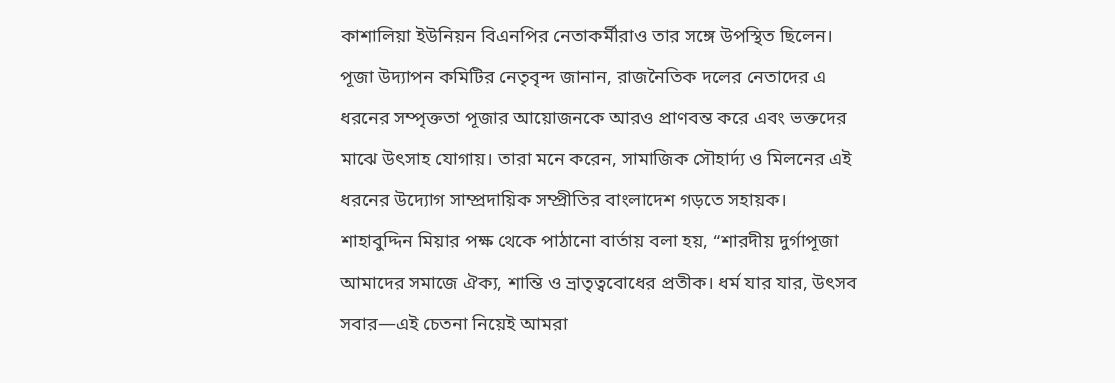কাশালিয়া ইউনিয়ন বিএনপির নেতাকর্মীরাও তার সঙ্গে উপস্থিত ছিলেন।
পূজা উদ্যাপন কমিটির নেতৃবৃন্দ জানান, রাজনৈতিক দলের নেতাদের এ ধরনের সম্পৃক্ততা পূজার আয়োজনকে আরও প্রাণবন্ত করে এবং ভক্তদের মাঝে উৎসাহ যোগায়। তারা মনে করেন, সামাজিক সৌহার্দ্য ও মিলনের এই ধরনের উদ্যোগ সাম্প্রদায়িক সম্প্রীতির বাংলাদেশ গড়তে সহায়ক।
শাহাবুদ্দিন মিয়ার পক্ষ থেকে পাঠানো বার্তায় বলা হয়, “শারদীয় দুর্গাপূজা আমাদের সমাজে ঐক্য, শান্তি ও ভ্রাতৃত্ববোধের প্রতীক। ধর্ম যার যার, উৎসব সবার—এই চেতনা নিয়েই আমরা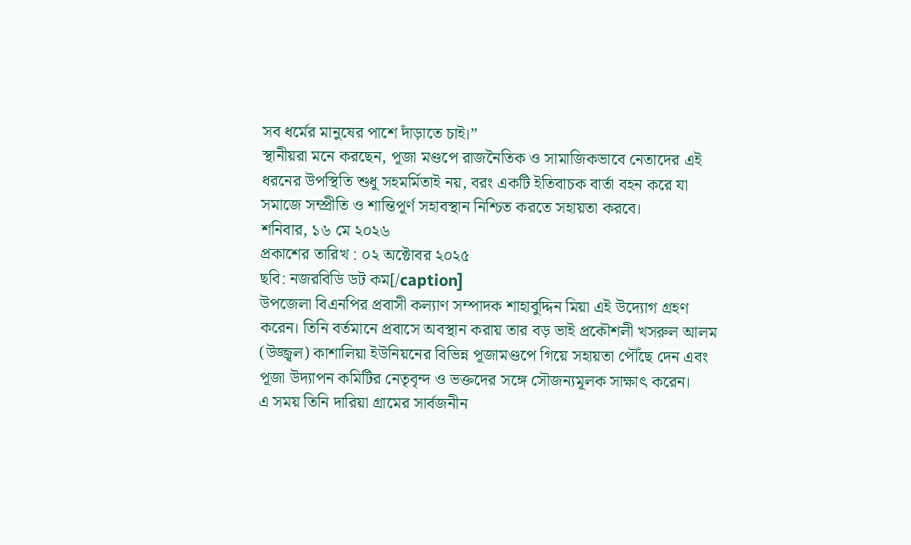সব ধর্মের মানুষের পাশে দাঁড়াতে চাই।”
স্থানীয়রা মনে করছেন, পূজা মণ্ডপে রাজনৈতিক ও সামাজিকভাবে নেতাদের এই ধরনের উপস্থিতি শুধু সহমর্মিতাই নয়, বরং একটি ইতিবাচক বার্তা বহন করে যা সমাজে সম্প্রীতি ও শান্তিপূর্ণ সহাবস্থান নিশ্চিত করতে সহায়তা করবে।
শনিবার, ১৬ মে ২০২৬
প্রকাশের তারিখ : ০২ অক্টোবর ২০২৫
ছবি: নজরবিডি ডট কম[/caption]
উপজেলা বিএনপির প্রবাসী কল্যাণ সম্পাদক শাহাবুদ্দিন মিয়া এই উদ্যোগ গ্রহণ করেন। তিনি বর্তমানে প্রবাসে অবস্থান করায় তার বড় ভাই প্রকৌশলী খসরুল আলম (উজ্জ্বল) কাশালিয়া ইউনিয়নের বিভিন্ন পূজামণ্ডপে গিয়ে সহায়তা পৌঁছে দেন এবং পূজা উদ্যাপন কমিটির নেতৃবৃন্দ ও ভক্তদের সঙ্গে সৌজন্যমূলক সাক্ষাৎ করেন।
এ সময় তিনি দারিয়া গ্রামের সার্বজনীন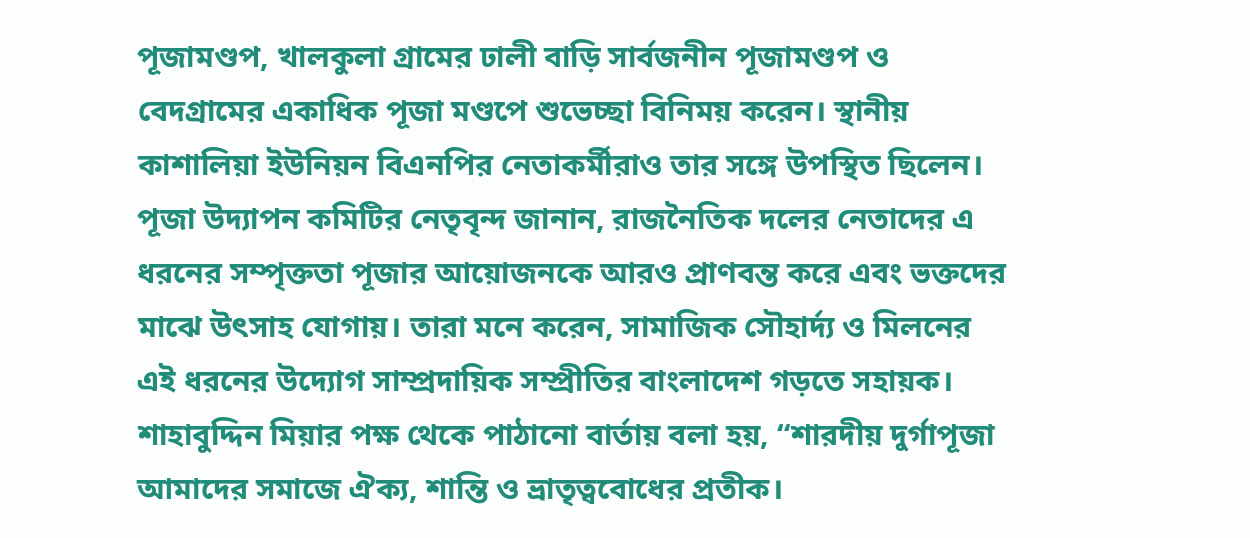পূজামণ্ডপ, খালকুলা গ্রামের ঢালী বাড়ি সার্বজনীন পূজামণ্ডপ ও বেদগ্রামের একাধিক পূজা মণ্ডপে শুভেচ্ছা বিনিময় করেন। স্থানীয় কাশালিয়া ইউনিয়ন বিএনপির নেতাকর্মীরাও তার সঙ্গে উপস্থিত ছিলেন।
পূজা উদ্যাপন কমিটির নেতৃবৃন্দ জানান, রাজনৈতিক দলের নেতাদের এ ধরনের সম্পৃক্ততা পূজার আয়োজনকে আরও প্রাণবন্ত করে এবং ভক্তদের মাঝে উৎসাহ যোগায়। তারা মনে করেন, সামাজিক সৌহার্দ্য ও মিলনের এই ধরনের উদ্যোগ সাম্প্রদায়িক সম্প্রীতির বাংলাদেশ গড়তে সহায়ক।
শাহাবুদ্দিন মিয়ার পক্ষ থেকে পাঠানো বার্তায় বলা হয়, “শারদীয় দুর্গাপূজা আমাদের সমাজে ঐক্য, শান্তি ও ভ্রাতৃত্ববোধের প্রতীক।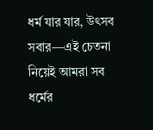ধর্ম যার যার, উৎসব সবার—এই চেতনা নিয়েই আমরা সব ধর্মের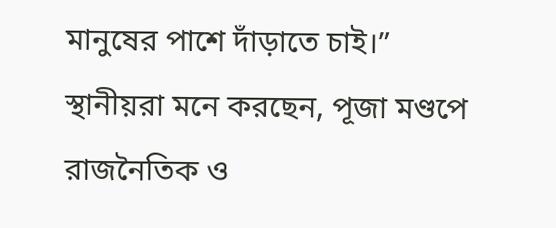মানুষের পাশে দাঁড়াতে চাই।”
স্থানীয়রা মনে করছেন, পূজা মণ্ডপে রাজনৈতিক ও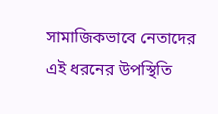সামাজিকভাবে নেতাদের এই ধরনের উপস্থিতি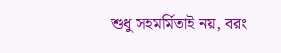শুধু সহমর্মিতাই নয়, বরং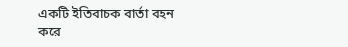একটি ইতিবাচক বার্তা বহন করে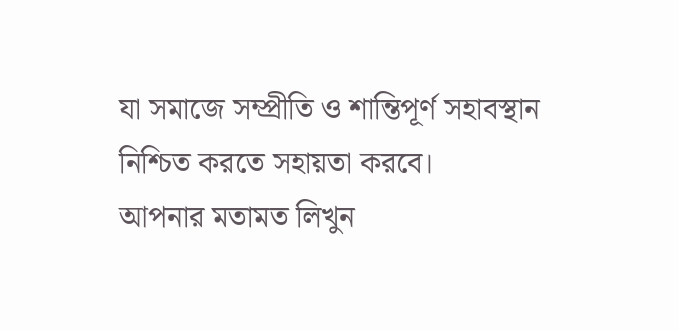যা সমাজে সম্প্রীতি ও শান্তিপূর্ণ সহাবস্থান নিশ্চিত করতে সহায়তা করবে।
আপনার মতামত লিখুন